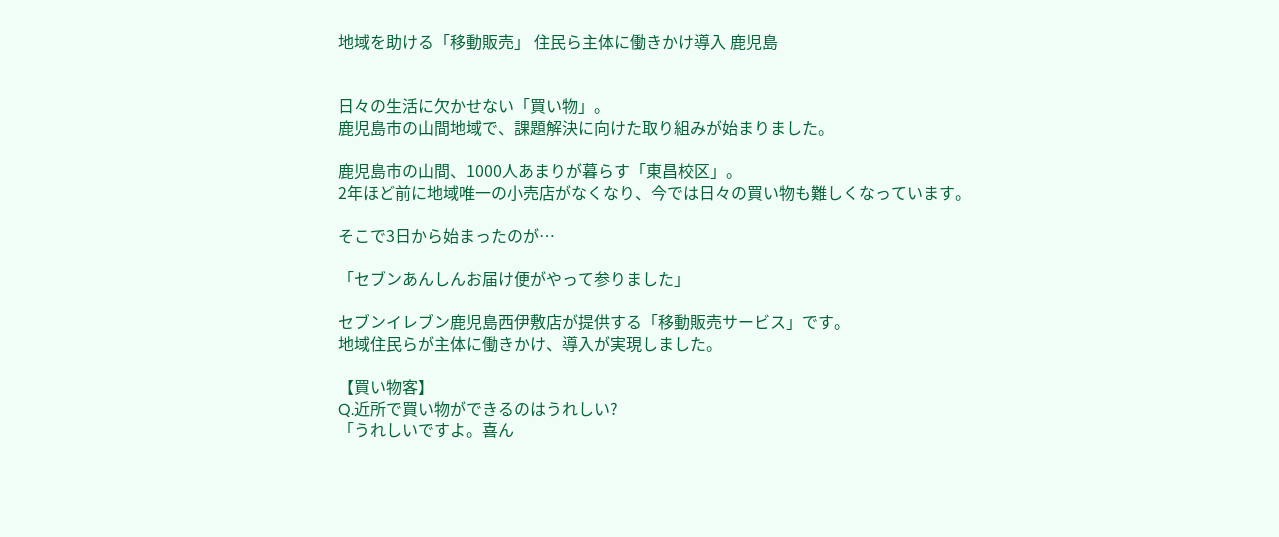地域を助ける「移動販売」 住民ら主体に働きかけ導入 鹿児島


日々の生活に欠かせない「買い物」。
鹿児島市の山間地域で、課題解決に向けた取り組みが始まりました。

鹿児島市の山間、1000人あまりが暮らす「東昌校区」。
2年ほど前に地域唯一の小売店がなくなり、今では日々の買い物も難しくなっています。

そこで3日から始まったのが…

「セブンあんしんお届け便がやって参りました」

セブンイレブン鹿児島西伊敷店が提供する「移動販売サービス」です。
地域住民らが主体に働きかけ、導入が実現しました。

【買い物客】
Q.近所で買い物ができるのはうれしい?
「うれしいですよ。喜ん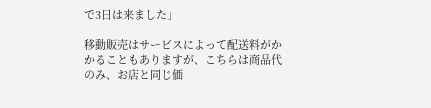で3日は来ました」

移動販売はサービスによって配送料がかかることもありますが、こちらは商品代のみ、お店と同じ価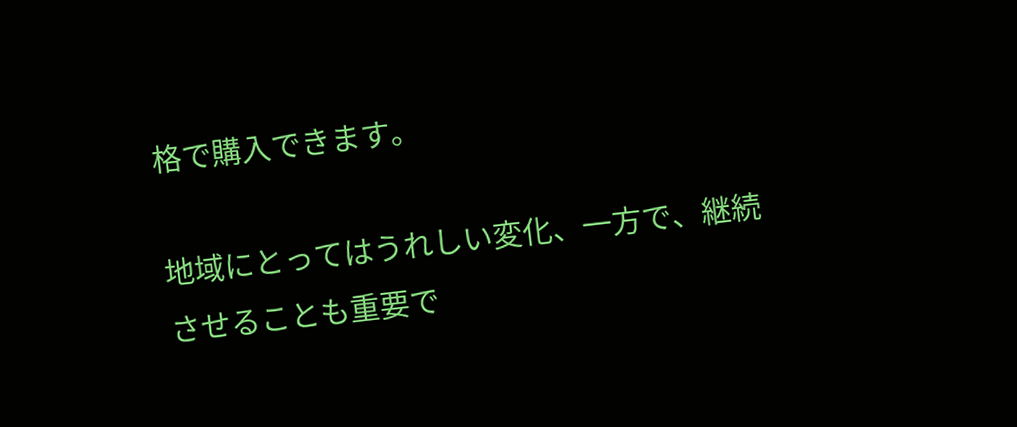格で購入できます。

地域にとってはうれしい変化、一方で、継続させることも重要で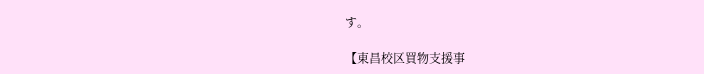す。

【東昌校区買物支援事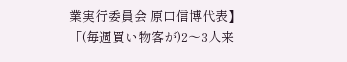業実行委員会 原口信博代表】
「(毎週買い物客が)2〜3人来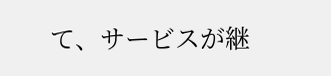て、サービスが継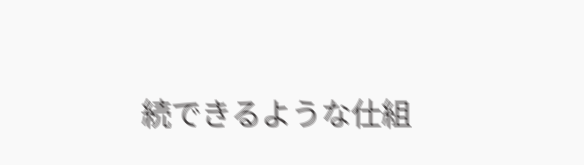続できるような仕組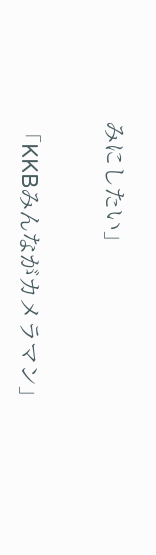みにしたい」


「KKBみんながカメラマン」